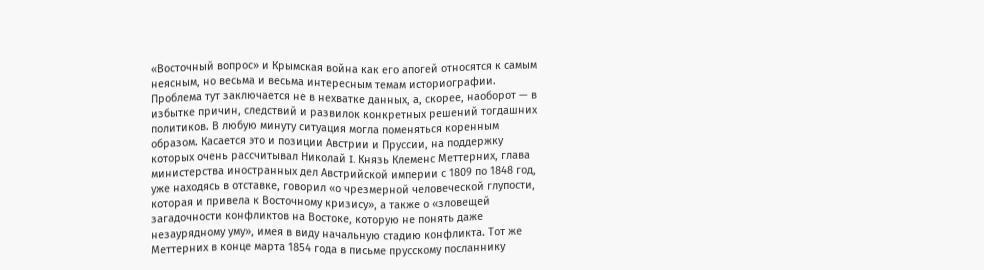«Восточный вопрос» и Крымская война как его апогей относятся к самым неясным, но весьма и весьма интересным темам историографии. Проблема тут заключается не в нехватке данных, а, скорее, наоборот — в избытке причин, следствий и развилок конкретных решений тогдашних политиков. В любую минуту ситуация могла поменяться коренным образом. Касается это и позиции Австрии и Пруссии, на поддержку которых очень рассчитывал Николай I. Князь Клеменс Меттерних, глава министерства иностранных дел Австрийской империи с 1809 по 1848 год, уже находясь в отставке, говорил «о чрезмерной человеческой глупости, которая и привела к Восточному кризису», а также о «зловещей загадочности конфликтов на Востоке, которую не понять даже незаурядному уму», имея в виду начальную стадию конфликта. Тот же Меттерних в конце марта 1854 года в письме прусскому посланнику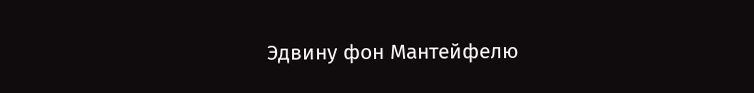Эдвину фон Мантейфелю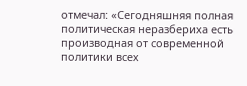отмечал: «Сегодняшняя полная политическая неразбериха есть производная от современной политики всех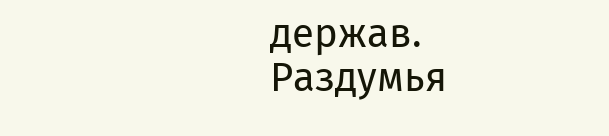держав. Раздумья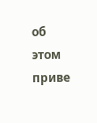об этом приве